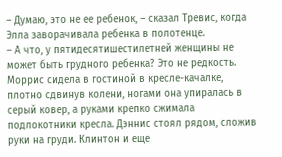– Думаю, это не ее ребенок, – сказал Тревис, когда Элла заворачивала ребенка в полотенце.
– А что, у пятидесятишестилетней женщины не может быть грудного ребенка? Это не редкость.
Моррис сидела в гостиной в кресле-качалке, плотно сдвинув колени, ногами она упиралась в серый ковер, а руками крепко сжимала подлокотники кресла. Дэннис стоял рядом, сложив руки на груди. Клинтон и еще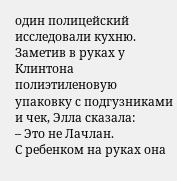один полицейский исследовали кухню.
Заметив в руках у Клинтона полиэтиленовую упаковку с подгузниками и чек, Элла сказала:
– Это не Лачлан.
С ребенком на руках она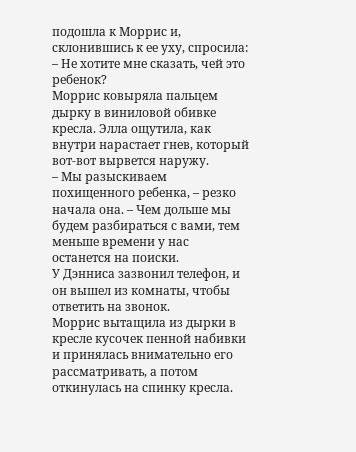подошла к Моррис и, склонившись к ее уху, спросила:
– Не хотите мне сказать, чей это ребенок?
Моррис ковыряла пальцем дырку в виниловой обивке кресла. Элла ощутила, как внутри нарастает гнев, который вот-вот вырвется наружу.
– Мы разыскиваем похищенного ребенка, – резко начала она. – Чем дольше мы будем разбираться с вами, тем меньше времени у нас останется на поиски.
У Дэнниса зазвонил телефон, и он вышел из комнаты, чтобы ответить на звонок.
Моррис вытащила из дырки в кресле кусочек пенной набивки и принялась внимательно его рассматривать, а потом откинулась на спинку кресла.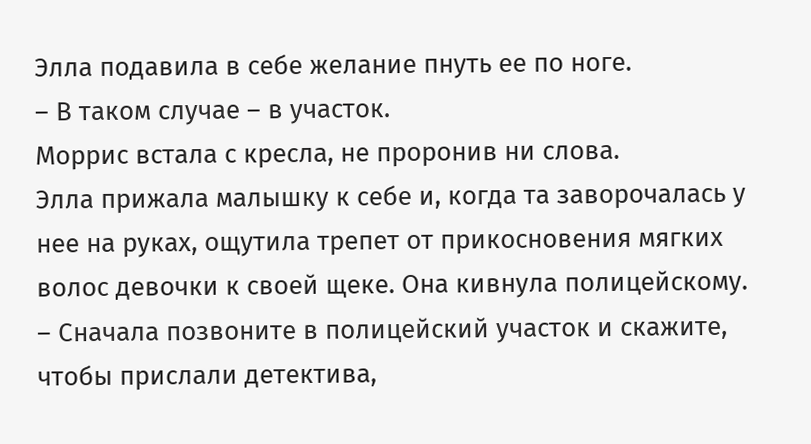Элла подавила в себе желание пнуть ее по ноге.
– В таком случае – в участок.
Моррис встала с кресла, не проронив ни слова.
Элла прижала малышку к себе и, когда та заворочалась у нее на руках, ощутила трепет от прикосновения мягких волос девочки к своей щеке. Она кивнула полицейскому.
– Сначала позвоните в полицейский участок и скажите, чтобы прислали детектива,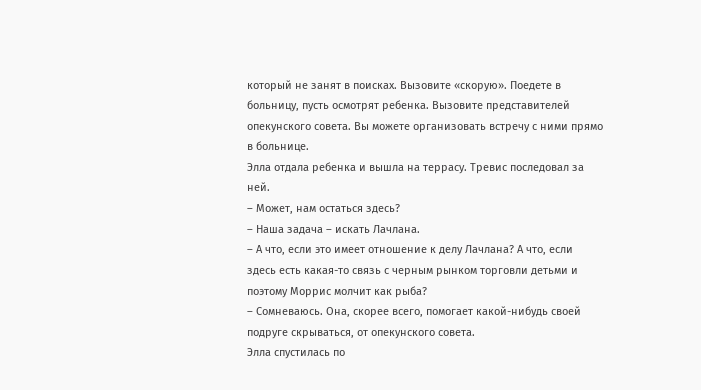который не занят в поисках. Вызовите «скорую». Поедете в больницу, пусть осмотрят ребенка. Вызовите представителей опекунского совета. Вы можете организовать встречу с ними прямо в больнице.
Элла отдала ребенка и вышла на террасу. Тревис последовал за ней.
– Может, нам остаться здесь?
– Наша задача – искать Лачлана.
– А что, если это имеет отношение к делу Лачлана? А что, если здесь есть какая-то связь с черным рынком торговли детьми и поэтому Моррис молчит как рыба?
– Сомневаюсь. Она, скорее всего, помогает какой-нибудь своей подруге скрываться, от опекунского совета.
Элла спустилась по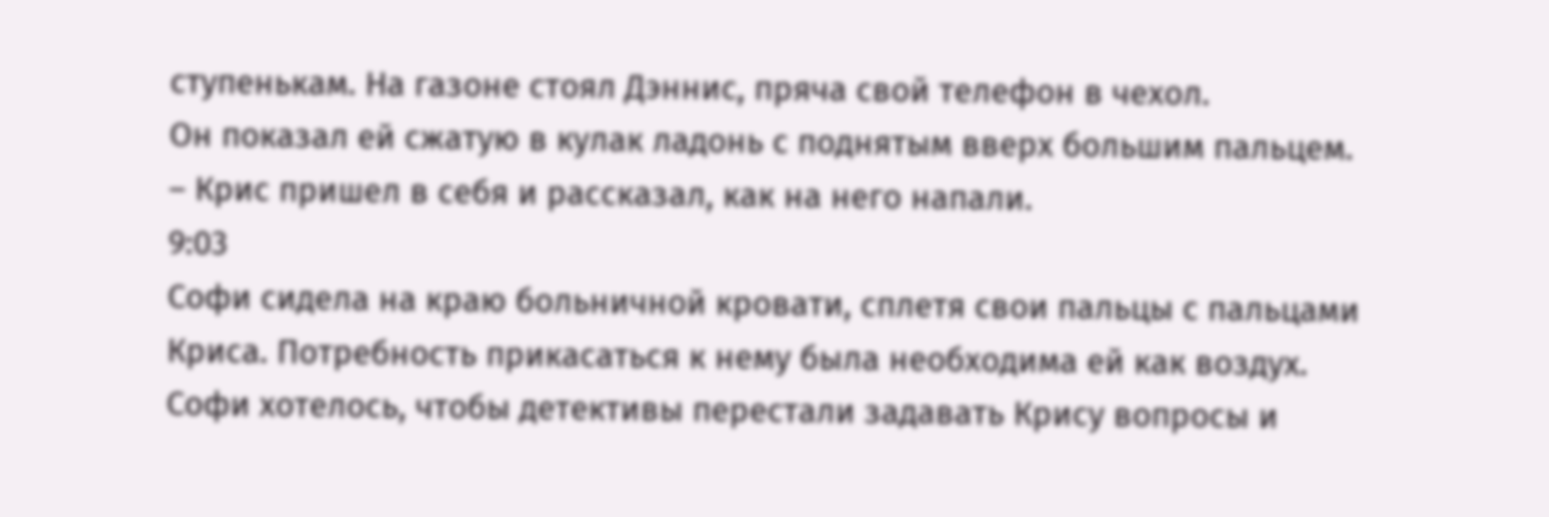ступенькам. На газоне стоял Дэннис, пряча свой телефон в чехол.
Он показал ей сжатую в кулак ладонь с поднятым вверх большим пальцем.
– Крис пришел в себя и рассказал, как на него напали.
9:03
Софи сидела на краю больничной кровати, сплетя свои пальцы с пальцами Криса. Потребность прикасаться к нему была необходима ей как воздух. Софи хотелось, чтобы детективы перестали задавать Крису вопросы и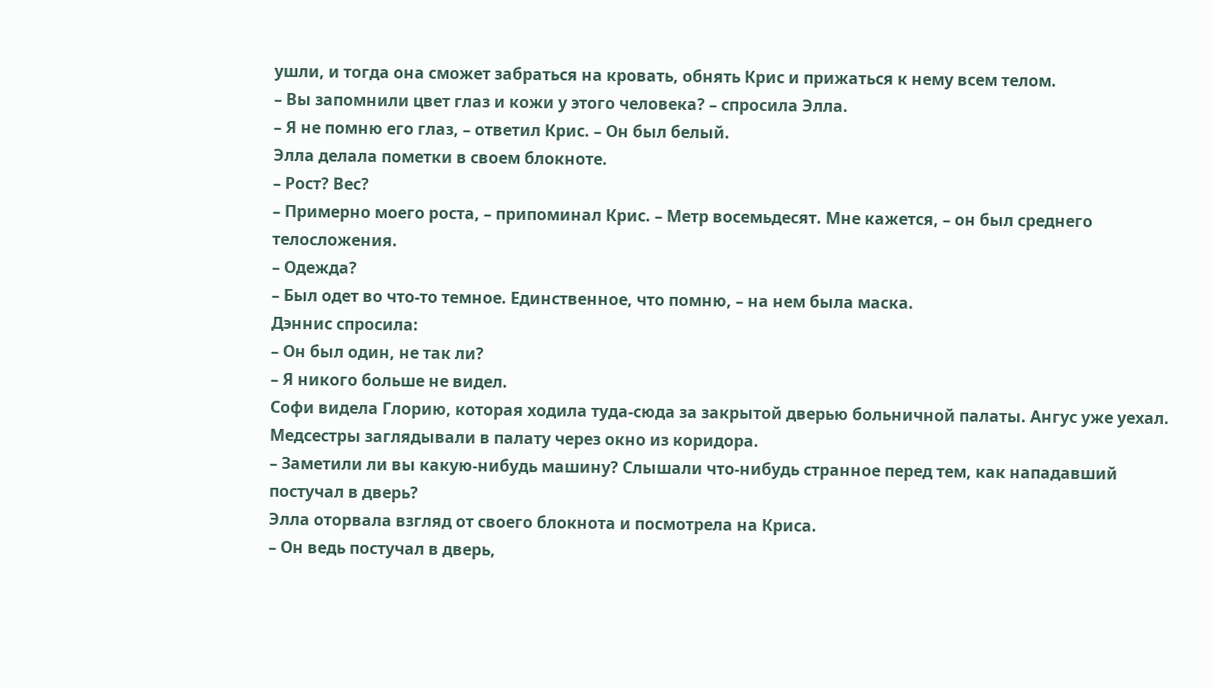ушли, и тогда она сможет забраться на кровать, обнять Крис и прижаться к нему всем телом.
– Вы запомнили цвет глаз и кожи у этого человека? – спросила Элла.
– Я не помню его глаз, – ответил Крис. – Он был белый.
Элла делала пометки в своем блокноте.
– Рост? Вес?
– Примерно моего роста, – припоминал Крис. – Метр восемьдесят. Мне кажется, – он был среднего телосложения.
– Одежда?
– Был одет во что-то темное. Единственное, что помню, – на нем была маска.
Дэннис спросила:
– Он был один, не так ли?
– Я никого больше не видел.
Софи видела Глорию, которая ходила туда-сюда за закрытой дверью больничной палаты. Ангус уже уехал. Медсестры заглядывали в палату через окно из коридора.
– Заметили ли вы какую-нибудь машину? Слышали что-нибудь странное перед тем, как нападавший постучал в дверь?
Элла оторвала взгляд от своего блокнота и посмотрела на Криса.
– Он ведь постучал в дверь,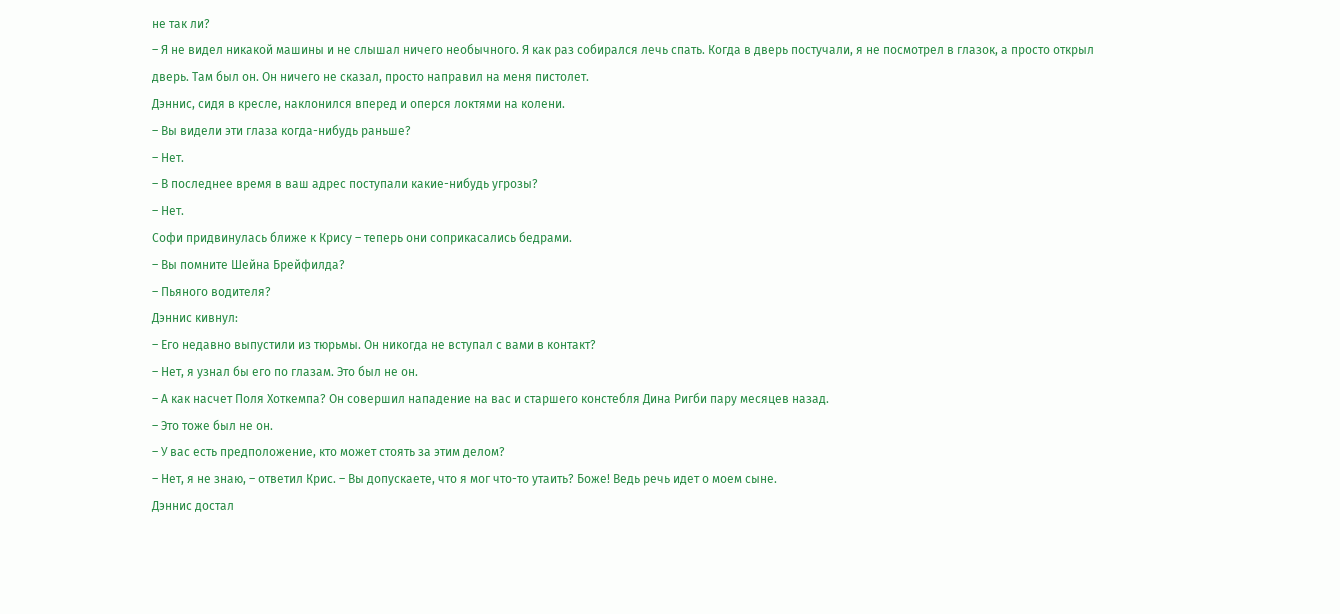не так ли?
– Я не видел никакой машины и не слышал ничего необычного. Я как раз собирался лечь спать. Когда в дверь постучали, я не посмотрел в глазок, а просто открыл дверь. Там был он. Он ничего не сказал, просто направил на меня пистолет.
Дэннис, сидя в кресле, наклонился вперед и оперся локтями на колени.
– Вы видели эти глаза когда-нибудь раньше?
– Нет.
– В последнее время в ваш адрес поступали какие-нибудь угрозы?
– Нет.
Софи придвинулась ближе к Крису – теперь они соприкасались бедрами.
– Вы помните Шейна Брейфилда?
– Пьяного водителя?
Дэннис кивнул:
– Его недавно выпустили из тюрьмы. Он никогда не вступал с вами в контакт?
– Нет, я узнал бы его по глазам. Это был не он.
– А как насчет Поля Хоткемпа? Он совершил нападение на вас и старшего констебля Дина Ригби пару месяцев назад.
– Это тоже был не он.
– У вас есть предположение, кто может стоять за этим делом?
– Нет, я не знаю, – ответил Крис. – Вы допускаете, что я мог что-то утаить? Боже! Ведь речь идет о моем сыне.
Дэннис достал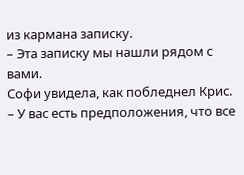из кармана записку.
– Эта записку мы нашли рядом с вами.
Софи увидела, как побледнел Крис.
– У вас есть предположения, что все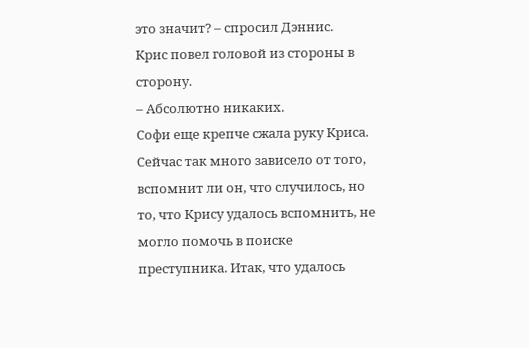это значит? – спросил Дэннис.
Крис повел головой из стороны в сторону.
– Абсолютно никаких.
Софи еще крепче сжала руку Криса. Сейчас так много зависело от того, вспомнит ли он, что случилось, но то, что Крису удалось вспомнить, не могло помочь в поиске преступника. Итак, что удалось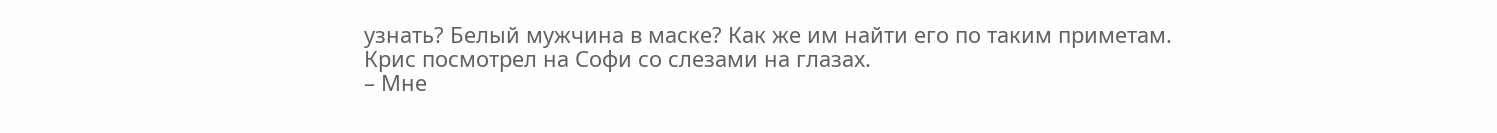узнать? Белый мужчина в маске? Как же им найти его по таким приметам.
Крис посмотрел на Софи со слезами на глазах.
– Мне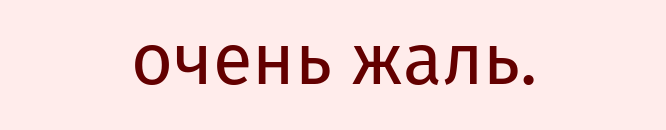очень жаль.